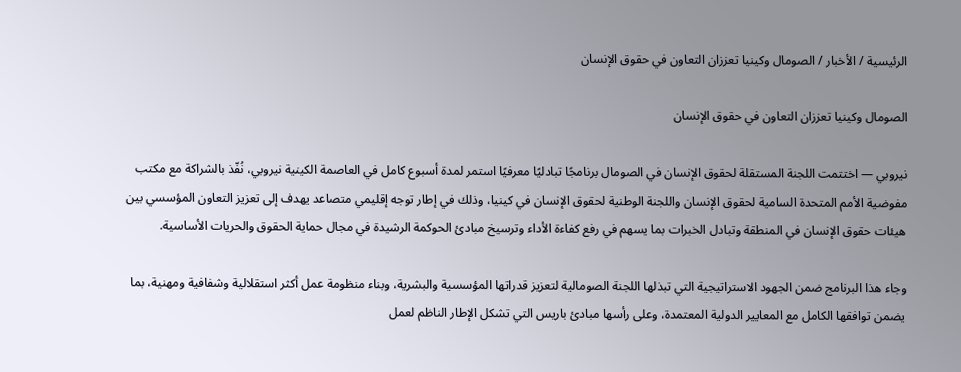الرئيسية / الأخبار / الصومال وكينيا تعززان التعاون في حقوق الإنسان

الصومال وكينيا تعززان التعاون في حقوق الإنسان

نيروبي — اختتمت اللجنة المستقلة لحقوق الإنسان في الصومال برنامجًا تبادليًا معرفيًا استمر لمدة أسبوع كامل في العاصمة الكينية نيروبي، نُفّذ بالشراكة مع مكتب مفوضية الأمم المتحدة السامية لحقوق الإنسان واللجنة الوطنية لحقوق الإنسان في كينيا، وذلك في إطار توجه إقليمي متصاعد يهدف إلى تعزيز التعاون المؤسسي بين هيئات حقوق الإنسان في المنطقة وتبادل الخبرات بما يسهم في رفع كفاءة الأداء وترسيخ مبادئ الحوكمة الرشيدة في مجال حماية الحقوق والحريات الأساسية.

وجاء هذا البرنامج ضمن الجهود الاستراتيجية التي تبذلها اللجنة الصومالية لتعزيز قدراتها المؤسسية والبشرية، وبناء منظومة عمل أكثر استقلالية وشفافية ومهنية، بما يضمن توافقها الكامل مع المعايير الدولية المعتمدة، وعلى رأسها مبادئ باريس التي تشكل الإطار الناظم لعمل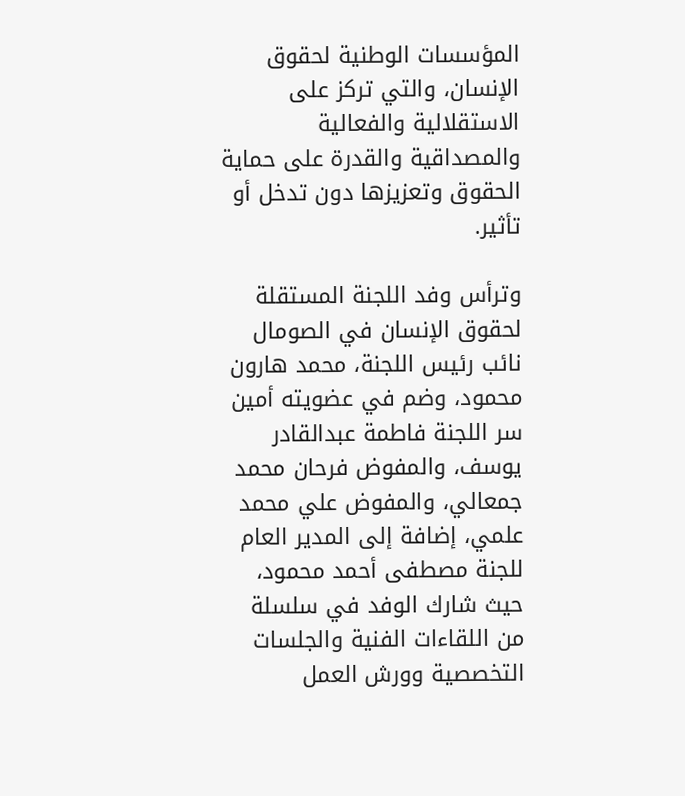المؤسسات الوطنية لحقوق الإنسان، والتي تركز على الاستقلالية والفعالية والمصداقية والقدرة على حماية الحقوق وتعزيزها دون تدخل أو تأثير.

وترأس وفد اللجنة المستقلة لحقوق الإنسان في الصومال نائب رئيس اللجنة، محمد هارون محمود، وضم في عضويته أمين سر اللجنة فاطمة عبدالقادر يوسف، والمفوض فرحان محمد جمعالي، والمفوض علي محمد علمي، إضافة إلى المدير العام للجنة مصطفى أحمد محمود، حيث شارك الوفد في سلسلة من اللقاءات الفنية والجلسات التخصصية وورش العمل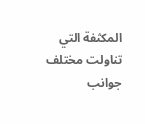المكثفة التي تناولت مختلف جوانب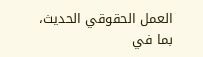العمل الحقوقي الحديث، بما في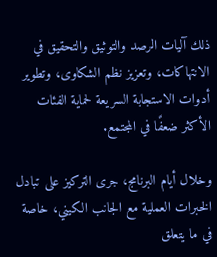ذلك آليات الرصد والتوثيق والتحقيق في الانتهاكات، وتعزيز نظم الشكاوى، وتطوير أدوات الاستجابة السريعة لحماية الفئات الأكثر ضعفًا في المجتمع.

وخلال أيام البرنامج، جرى التركيز على تبادل الخبرات العملية مع الجانب الكيني، خاصة في ما يتعلق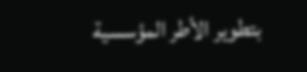بتطوير الأطر المؤسسية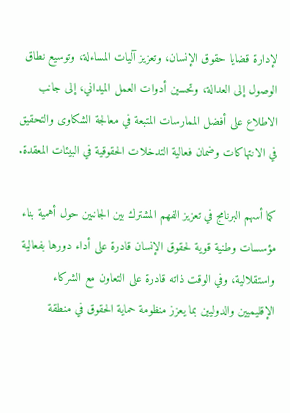لإدارة قضايا حقوق الإنسان، وتعزيز آليات المساءلة، وتوسيع نطاق الوصول إلى العدالة، وتحسين أدوات العمل الميداني، إلى جانب الاطلاع على أفضل الممارسات المتبعة في معالجة الشكاوى والتحقيق في الانتهاكات وضمان فعالية التدخلات الحقوقية في البيئات المعقدة.

كما أسهم البرنامج في تعزيز الفهم المشترك بين الجانبين حول أهمية بناء مؤسسات وطنية قوية لحقوق الإنسان قادرة على أداء دورها بفعالية واستقلالية، وفي الوقت ذاته قادرة على التعاون مع الشركاء الإقليميين والدوليين بما يعزز منظومة حماية الحقوق في منطقة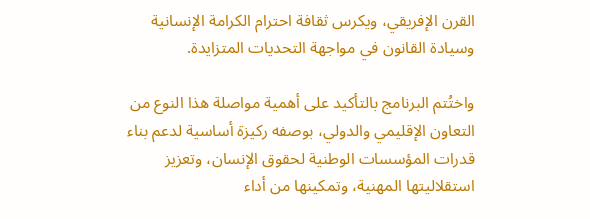القرن الإفريقي، ويكرس ثقافة احترام الكرامة الإنسانية وسيادة القانون في مواجهة التحديات المتزايدة.

واختُتم البرنامج بالتأكيد على أهمية مواصلة هذا النوع من التعاون الإقليمي والدولي، بوصفه ركيزة أساسية لدعم بناء قدرات المؤسسات الوطنية لحقوق الإنسان، وتعزيز استقلاليتها المهنية، وتمكينها من أداء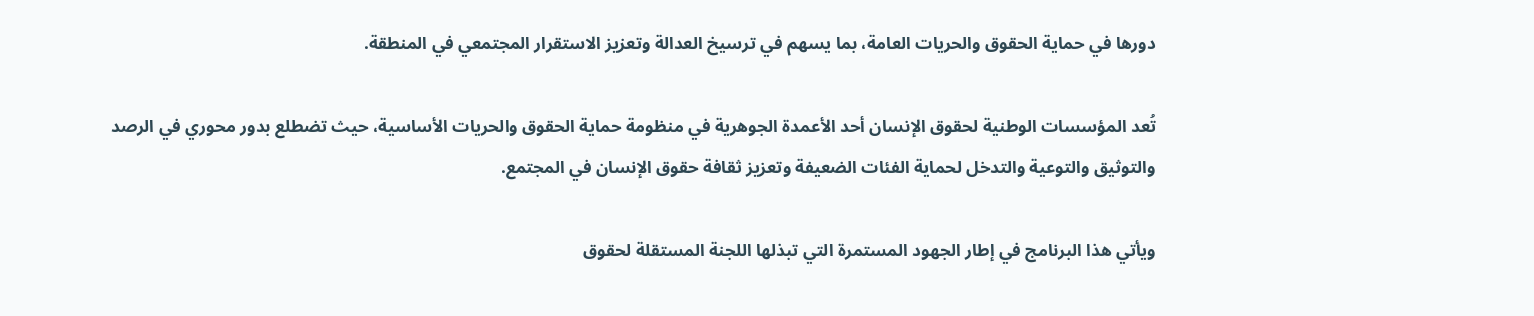دورها في حماية الحقوق والحريات العامة، بما يسهم في ترسيخ العدالة وتعزيز الاستقرار المجتمعي في المنطقة.

تُعد المؤسسات الوطنية لحقوق الإنسان أحد الأعمدة الجوهرية في منظومة حماية الحقوق والحريات الأساسية، حيث تضطلع بدور محوري في الرصد والتوثيق والتوعية والتدخل لحماية الفئات الضعيفة وتعزيز ثقافة حقوق الإنسان في المجتمع.

ويأتي هذا البرنامج في إطار الجهود المستمرة التي تبذلها اللجنة المستقلة لحقوق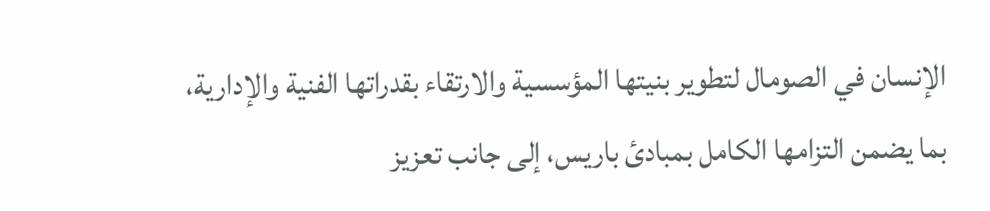الإنسان في الصومال لتطوير بنيتها المؤسسية والارتقاء بقدراتها الفنية والإدارية، بما يضمن التزامها الكامل بمبادئ باريس، إلى جانب تعزيز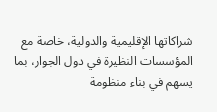شراكاتها الإقليمية والدولية، خاصة مع المؤسسات النظيرة في دول الجوار، بما يسهم في بناء منظومة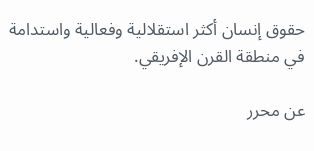حقوق إنسان أكثر استقلالية وفعالية واستدامة في منطقة القرن الإفريقي.

عن محرر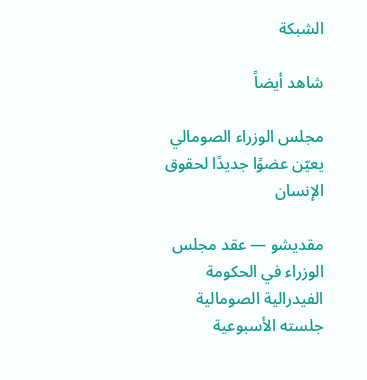الشبكة

شاهد أيضاً

مجلس الوزراء الصومالي يعيّن عضوًا جديدًا لحقوق الإنسان

مقديشو — عقد مجلس الوزراء في الحكومة الفيدرالية الصومالية جلسته الأسبوعية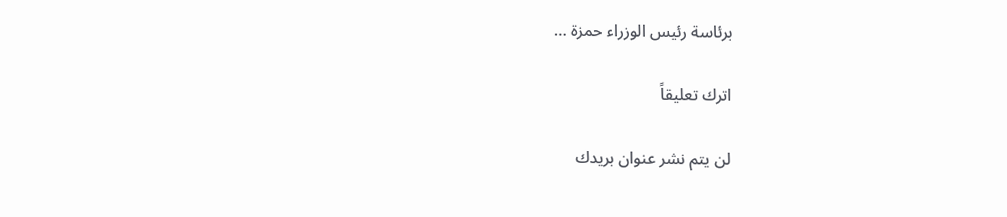برئاسة رئيس الوزراء حمزة …

اترك تعليقاً

لن يتم نشر عنوان بريدك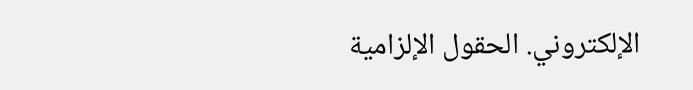الإلكتروني. الحقول الإلزامية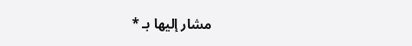مشار إليها بـ *